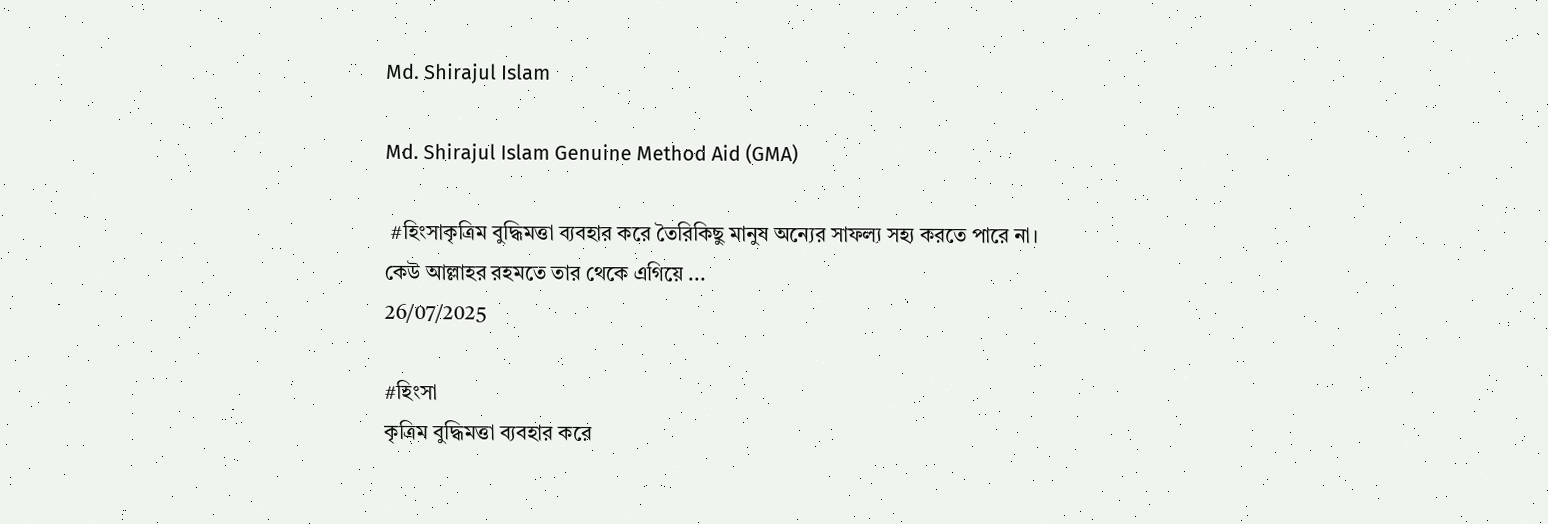Md. Shirajul Islam

Md. Shirajul Islam Genuine Method Aid (GMA)

 #হিংসাকৃত্রিম বুদ্ধিমত্তা ব্যবহার করে তৈরিকিছু মানুষ অন্যের সাফল্য সহ্য করতে পারে না। কেউ আল্লাহর রহমতে তার থেকে এগিয়ে ...
26/07/2025

#হিংসা
কৃত্রিম বুদ্ধিমত্তা ব্যবহার করে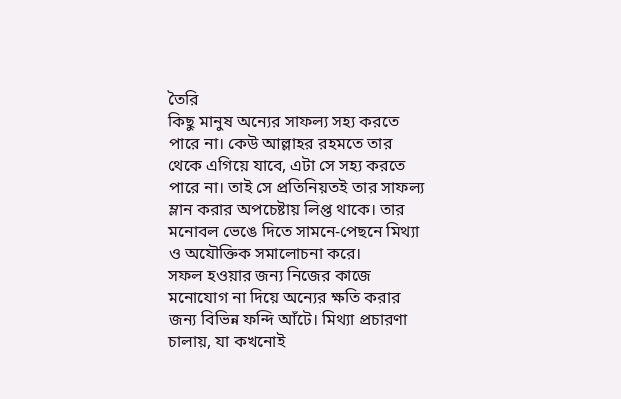তৈরি
কিছু মানুষ অন্যের সাফল্য সহ্য করতে পারে না। কেউ আল্লাহর রহমতে তার থেকে এগিয়ে যাবে, এটা সে সহ্য করতে পারে না। তাই সে প্রতিনিয়তই তার সাফল্য ম্লান করার অপচেষ্টায় লিপ্ত থাকে। তার মনোবল ভেঙে দিতে সামনে-পেছনে মিথ্যা ও অযৌক্তিক সমালোচনা করে।
সফল হওয়ার জন্য নিজের কাজে মনোযোগ না দিয়ে অন্যের ক্ষতি করার জন্য বিভিন্ন ফন্দি আঁটে। মিথ্যা প্রচারণা চালায়, যা কখনোই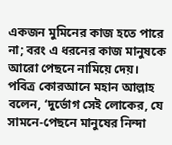একজন মুমিনের কাজ হতে পারে না; বরং এ ধরনের কাজ মানুষকে আরো পেছনে নামিয়ে দেয়। পবিত্র কোরআনে মহান আল্লাহ বলেন, ‘দুর্ভোগ সেই লোকের, যে সামনে-পেছনে মানুষের নিন্দা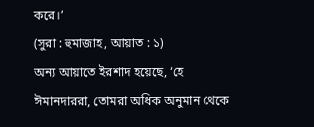করে।’
(সুরা : হুমাজাহ, আয়াত : ১)
অন্য আয়াতে ইরশাদ হয়েছে, ‘হে ঈমানদাররা, তোমরা অধিক অনুমান থেকে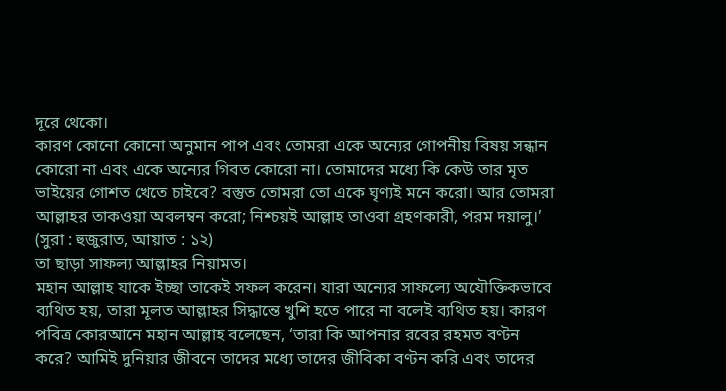দূরে থেকো।
কারণ কোনো কোনো অনুমান পাপ এবং তোমরা একে অন্যের গোপনীয় বিষয় সন্ধান কোরো না এবং একে অন্যের গিবত কোরো না। তোমাদের মধ্যে কি কেউ তার মৃত ভাইয়ের গোশত খেতে চাইবে? বস্তুত তোমরা তো একে ঘৃণ্যই মনে করো। আর তোমরা আল্লাহর তাকওয়া অবলম্বন করো; নিশ্চয়ই আল্লাহ তাওবা গ্রহণকারী, পরম দয়ালু।’
(সুরা : হুজুরাত, আয়াত : ১২)
তা ছাড়া সাফল্য আল্লাহর নিয়ামত।
মহান আল্লাহ যাকে ইচ্ছা তাকেই সফল করেন। যারা অন্যের সাফল্যে অযৌক্তিকভাবে ব্যথিত হয়, তারা মূলত আল্লাহর সিদ্ধান্তে খুশি হতে পারে না বলেই ব্যথিত হয়। কারণ পবিত্র কোরআনে মহান আল্লাহ বলেছেন, ‘তারা কি আপনার রবের রহমত বণ্টন করে? আমিই দুনিয়ার জীবনে তাদের মধ্যে তাদের জীবিকা বণ্টন করি এবং তাদের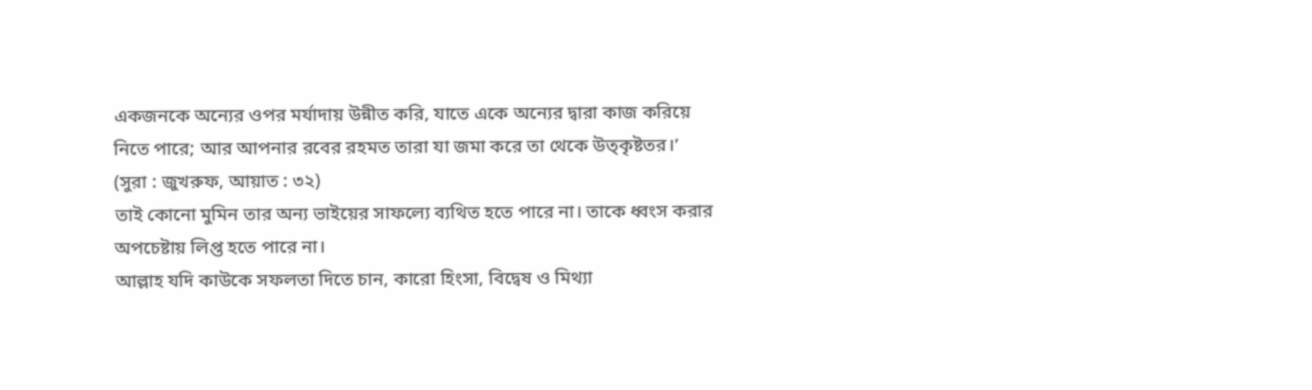একজনকে অন্যের ওপর মর্যাদায় উন্নীত করি, যাতে একে অন্যের দ্বারা কাজ করিয়ে নিতে পারে; আর আপনার রবের রহমত তারা যা জমা করে তা থেকে উত্কৃষ্টতর।’
(সুরা : জুখরুফ, আয়াত : ৩২)
তাই কোনো মুমিন তার অন্য ভাইয়ের সাফল্যে ব্যথিত হতে পারে না। তাকে ধ্বংস করার অপচেষ্টায় লিপ্ত হতে পারে না।
আল্লাহ যদি কাউকে সফলতা দিতে চান, কারো হিংসা, বিদ্বেষ ও মিথ্যা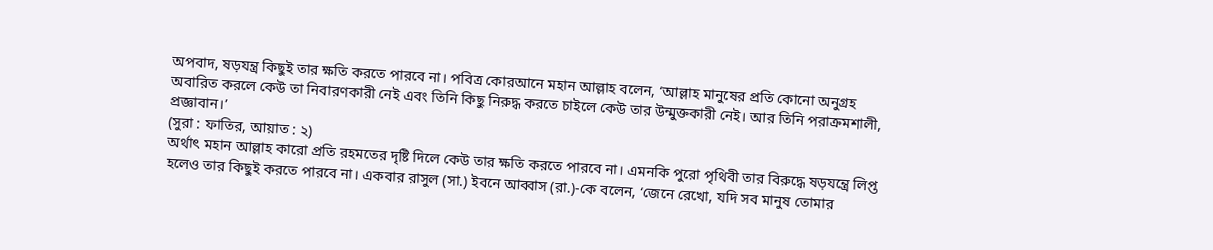অপবাদ, ষড়যন্ত্র কিছুই তার ক্ষতি করতে পারবে না। পবিত্র কোরআনে মহান আল্লাহ বলেন, ‘আল্লাহ মানুষের প্রতি কোনো অনুগ্রহ অবারিত করলে কেউ তা নিবারণকারী নেই এবং তিনি কিছু নিরুদ্ধ করতে চাইলে কেউ তার উন্মুক্তকারী নেই। আর তিনি পরাক্রমশালী, প্রজ্ঞাবান।’
(সুরা : ফাতির, আয়াত : ২)
অর্থাৎ মহান আল্লাহ কারো প্রতি রহমতের দৃষ্টি দিলে কেউ তার ক্ষতি করতে পারবে না। এমনকি পুরো পৃথিবী তার বিরুদ্ধে ষড়যন্ত্রে লিপ্ত হলেও তার কিছুই করতে পারবে না। একবার রাসুল (সা.) ইবনে আব্বাস (রা.)-কে বলেন, ‘জেনে রেখো, যদি সব মানুষ তোমার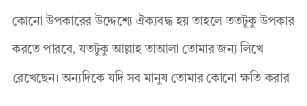কোনো উপকারের উদ্দেশ্যে ঐক্যবদ্ধ হয় তাহলে ততটুকু উপকার করতে পারবে, যতটুকু আল্লাহ তাআলা তোমার জন্য লিখে রেখেছেন। অন্যদিকে যদি সব মানুষ তোমার কোনো ক্ষতি করার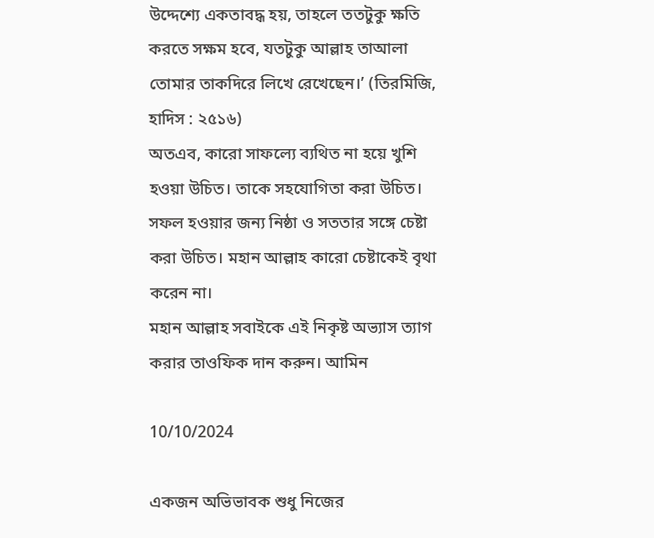উদ্দেশ্যে একতাবদ্ধ হয়, তাহলে ততটুকু ক্ষতি করতে সক্ষম হবে, যতটুকু আল্লাহ তাআলা তোমার তাকদিরে লিখে রেখেছেন।’ (তিরমিজি, হাদিস : ২৫১৬)
অতএব, কারো সাফল্যে ব্যথিত না হয়ে খুশি হওয়া উচিত। তাকে সহযোগিতা করা উচিত। সফল হওয়ার জন্য নিষ্ঠা ও সততার সঙ্গে চেষ্টা করা উচিত। মহান আল্লাহ কারো চেষ্টাকেই বৃথা করেন না।
মহান আল্লাহ সবাইকে এই নিকৃষ্ট অভ্যাস ত্যাগ করার তাওফিক দান করুন। আমিন

10/10/2024

একজন অভিভাবক শুধু নিজের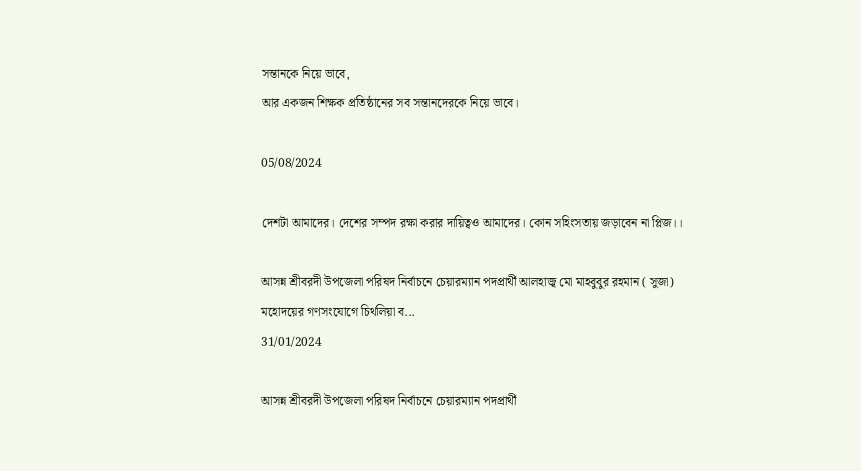সন্তানকে নিয়ে ভাবে,
আর একজন শিক্ষক প্রতিষ্ঠানের সব সন্তানদেরকে নিয়ে ভাবে।

05/08/2024

দেশটা আমাদের। দেশের সম্পদ রক্ষা করার দায়িত্বও আমাদের। কোন সহিংসতায় জড়াবেন না প্লিজ।।

আসন্ন শ্রীবরদী উপজেলা পরিষদ নির্বাচনে চেয়ারম্যান পদপ্রার্থী আলহাজ্ব মো মাহবুবুর রহমান ( সুজা) মহোদয়ের গণসংযোগে চিথলিয়া ব...
31/01/2024

আসন্ন শ্রীবরদী উপজেলা পরিষদ নির্বাচনে চেয়ারম্যান পদপ্রার্থী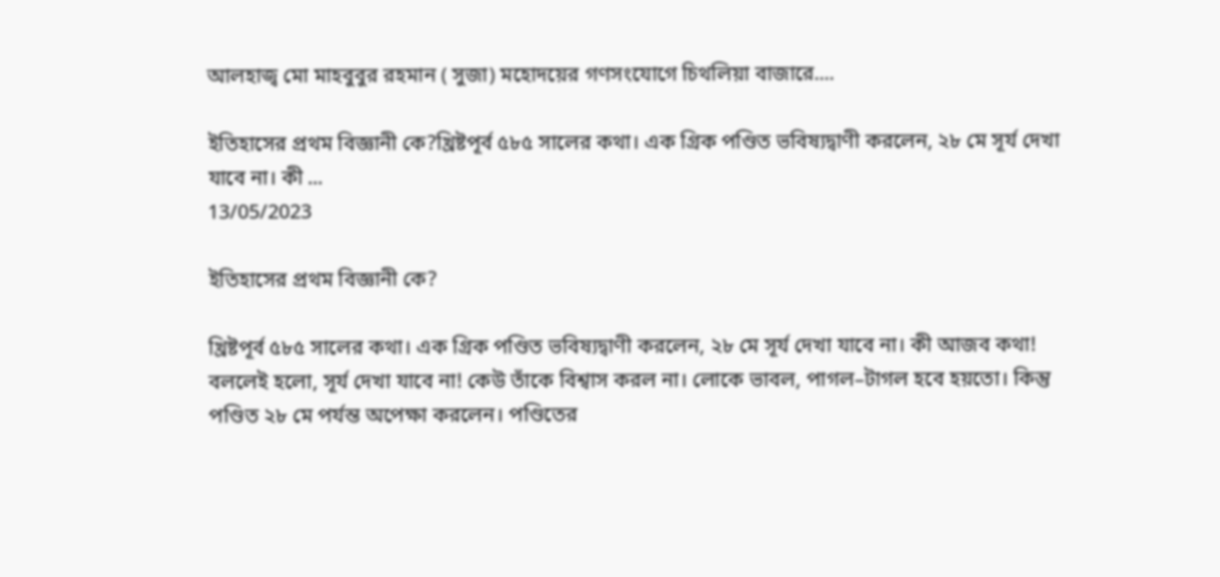আলহাজ্ব মো মাহবুবুর রহমান ( সুজা) মহোদয়ের গণসংযোগে চিথলিয়া বাজারে....

ইতিহাসের প্রথম বিজ্ঞানী কে?খ্রিষ্টপূর্ব ৫৮৫ সালের কথা। এক গ্রিক পণ্ডিত ভবিষ্যদ্বাণী করলেন, ২৮ মে সূর্য দেখা যাবে না। কী ...
13/05/2023

ইতিহাসের প্রথম বিজ্ঞানী কে?

খ্রিষ্টপূর্ব ৫৮৫ সালের কথা। এক গ্রিক পণ্ডিত ভবিষ্যদ্বাণী করলেন, ২৮ মে সূর্য দেখা যাবে না। কী আজব কথা! বললেই হলো, সূর্য দেখা যাবে না! কেউ তাঁকে বিশ্বাস করল না। লোকে ভাবল, পাগল–টাগল হবে হয়তো। কিন্তু পণ্ডিত ২৮ মে পর্যন্ত অপেক্ষা করলেন। পণ্ডিতের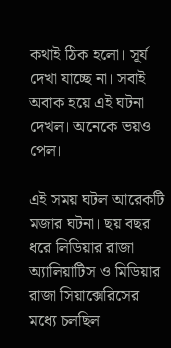কথাই ঠিক হলো। সূর্য দেখা যাচ্ছে না। সবাই অবাক হয়ে এই ঘটনা দেখল। অনেকে ভয়ও পেল।

এই সময় ঘটল আরেকটি মজার ঘটনা। ছয় বছর ধরে লিডিয়ার রাজা অ্যালিয়াটিস ও মিডিয়ার রাজা সিয়াক্সেরিসের মধ্যে চলছিল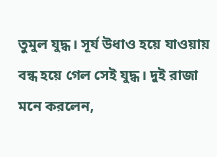তুমুল যুদ্ধ। সূর্য উধাও হয়ে যাওয়ায় বন্ধ হয়ে গেল সেই যুদ্ধ। দুই রাজা মনে করলেন,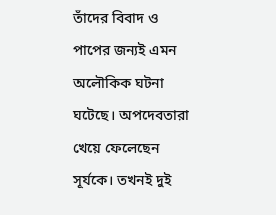তাঁদের বিবাদ ও পাপের জন্যই এমন অলৌকিক ঘটনা ঘটেছে। অপদেবতারা খেয়ে ফেলেছেন সূর্যকে। তখনই দুই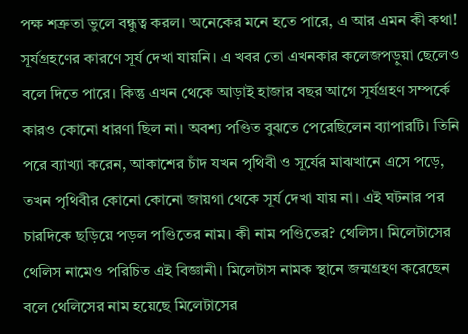পক্ষ শত্রুতা ভুলে বন্ধুত্ব করল। অনেকের মনে হতে পারে, এ আর এমন কী কথা! সূর্যগ্রহণের কারণে সূর্য দেখা যায়নি। এ খবর তো এখনকার কলেজপড়ুয়া ছেলেও বলে দিতে পারে। কিন্তু এখন থেকে আড়াই হাজার বছর আগে সূর্যগ্রহণ সম্পর্কে কারও কোনো ধারণা ছিল না। অবশ্য পণ্ডিত বুঝতে পেরেছিলেন ব্যাপারটি। তিনি পরে ব্যাখ্যা করেন, আকাশের চাঁদ যখন পৃথিবী ও সূর্যের মাঝখানে এসে পড়ে, তখন পৃথিবীর কোনো কোনো জায়গা থেকে সূর্য দেখা যায় না। এই ঘটনার পর চারদিকে ছড়িয়ে পড়ল পণ্ডিতের নাম। কী নাম পণ্ডিতের? থেলিস। মিলেটাসের থেলিস নামেও পরিচিত এই বিজ্ঞানী। মিলেটাস নামক স্থানে জন্মগ্রহণ করেছেন বলে থেলিসের নাম হয়েছে মিলেটাসের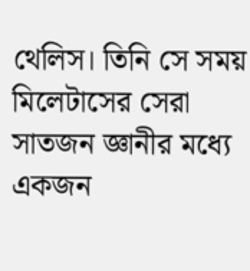থেলিস। তিনি সে সময় মিলেটাসের সেরা সাতজন জ্ঞানীর মধ্যে একজন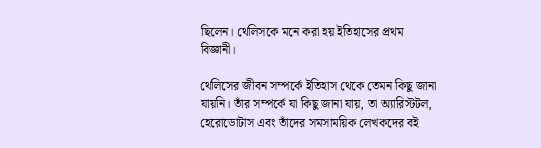ছিলেন। থেলিসকে মনে করা হয় ইতিহাসের প্রথম বিজ্ঞানী।

থেলিসের জীবন সম্পর্কে ইতিহাস থেকে তেমন কিছু জানা যায়নি। তাঁর সম্পর্কে যা কিছু জানা যায়, তা অ্যারিস্টটল, হেরোডোটাস এবং তাঁদের সমসাময়িক লেখকদের বই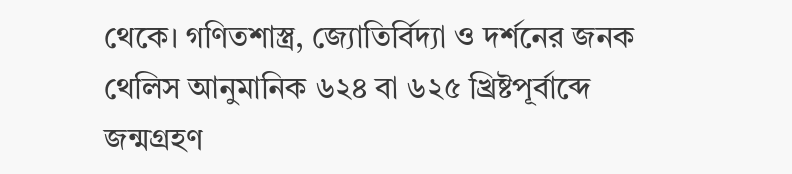থেকে। গণিতশাস্ত্র, জ্যোতির্বিদ্যা ও দর্শনের জনক থেলিস আনুমানিক ৬২৪ বা ৬২৫ খ্রিষ্টপূর্বাব্দে জন্মগ্রহণ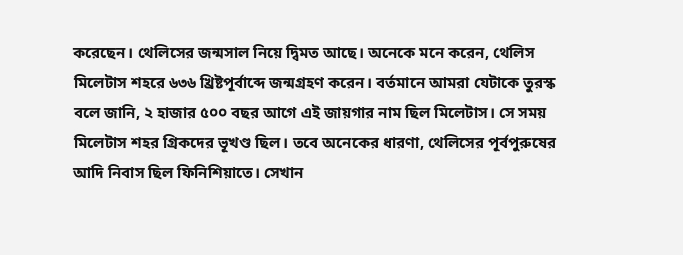করেছেন। থেলিসের জন্মসাল নিয়ে দ্বিমত আছে। অনেকে মনে করেন, থেলিস মিলেটাস শহরে ৬৩৬ খ্রিষ্টপূর্বাব্দে জন্মগ্রহণ করেন। বর্তমানে আমরা যেটাকে তুরস্ক বলে জানি, ২ হাজার ৫০০ বছর আগে এই জায়গার নাম ছিল মিলেটাস। সে সময় মিলেটাস শহর গ্রিকদের ভূখণ্ড ছিল। তবে অনেকের ধারণা, থেলিসের পূর্বপুরুষের আদি নিবাস ছিল ফিনিশিয়াতে। সেখান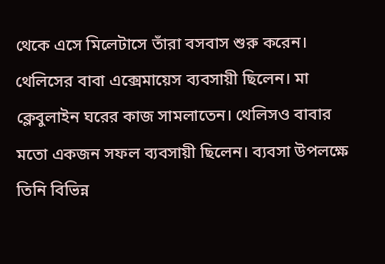থেকে এসে মিলেটাসে তাঁরা বসবাস শুরু করেন। থেলিসের বাবা এক্সেমায়েস ব্যবসায়ী ছিলেন। মা ক্লেবুলাইন ঘরের কাজ সামলাতেন। থেলিসও বাবার মতো একজন সফল ব্যবসায়ী ছিলেন। ব্যবসা উপলক্ষে তিনি বিভিন্ন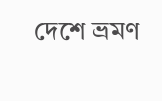দেশে ভ্রমণ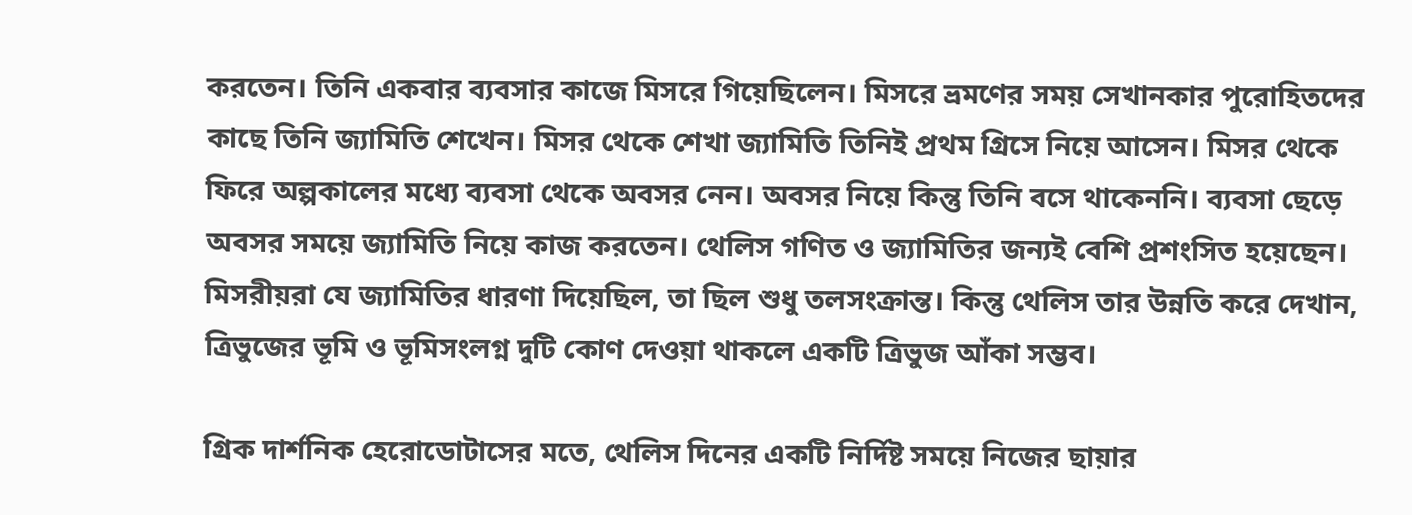করতেন। তিনি একবার ব্যবসার কাজে মিসরে গিয়েছিলেন। মিসরে ভ্রমণের সময় সেখানকার পুরোহিতদের কাছে তিনি জ্যামিতি শেখেন। মিসর থেকে শেখা জ্যামিতি তিনিই প্রথম গ্রিসে নিয়ে আসেন। মিসর থেকে ফিরে অল্পকালের মধ্যে ব্যবসা থেকে অবসর নেন। অবসর নিয়ে কিন্তু তিনি বসে থাকেননি। ব্যবসা ছেড়ে অবসর সময়ে জ্যামিতি নিয়ে কাজ করতেন। থেলিস গণিত ও জ্যামিতির জন্যই বেশি প্রশংসিত হয়েছেন। মিসরীয়রা যে জ্যামিতির ধারণা দিয়েছিল, তা ছিল শুধু তলসংক্রান্ত। কিন্তু থেলিস তার উন্নতি করে দেখান, ত্রিভুজের ভূমি ও ভূমিসংলগ্ন দুটি কোণ দেওয়া থাকলে একটি ত্রিভুজ আঁকা সম্ভব।

গ্রিক দার্শনিক হেরোডোটাসের মতে, থেলিস দিনের একটি নির্দিষ্ট সময়ে নিজের ছায়ার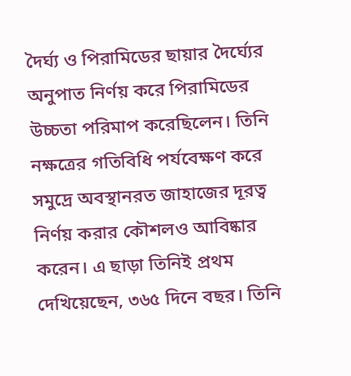দৈর্ঘ্য ও পিরামিডের ছায়ার দৈর্ঘ্যের অনুপাত নির্ণয় করে পিরামিডের উচ্চতা পরিমাপ করেছিলেন। তিনি নক্ষত্রের গতিবিধি পর্যবেক্ষণ করে সমুদ্রে অবস্থানরত জাহাজের দূরত্ব নির্ণয় করার কৌশলও আবিষ্কার করেন। এ ছাড়া তিনিই প্রথম দেখিয়েছেন, ৩৬৫ দিনে বছর। তিনি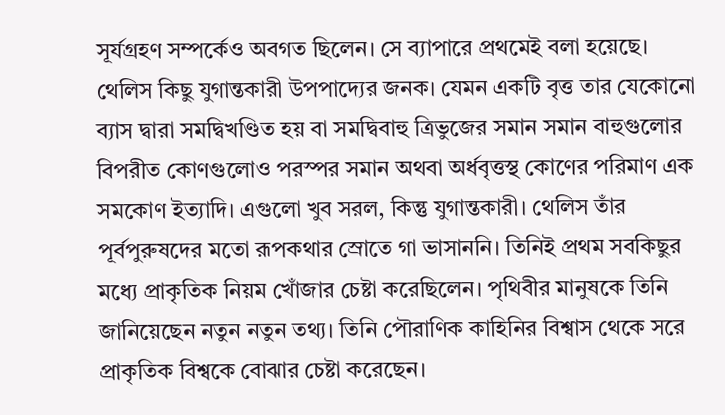সূর্যগ্রহণ সম্পর্কেও অবগত ছিলেন। সে ব্যাপারে প্রথমেই বলা হয়েছে। থেলিস কিছু যুগান্তকারী উপপাদ্যের জনক। যেমন একটি বৃত্ত তার যেকোনো ব্যাস দ্বারা সমদ্বিখণ্ডিত হয় বা সমদ্বিবাহু ত্রিভুজের সমান সমান বাহুগুলোর বিপরীত কোণগুলোও পরস্পর সমান অথবা অর্ধবৃত্তস্থ কোণের পরিমাণ এক সমকোণ ইত্যাদি। এগুলো খুব সরল, কিন্তু যুগান্তকারী। থেলিস তাঁর পূর্বপুরুষদের মতো রূপকথার স্রোতে গা ভাসাননি। তিনিই প্রথম সবকিছুর মধ্যে প্রাকৃতিক নিয়ম খোঁজার চেষ্টা করেছিলেন। পৃথিবীর মানুষকে তিনি জানিয়েছেন নতুন নতুন তথ্য। তিনি পৌরাণিক কাহিনির বিশ্বাস থেকে সরে প্রাকৃতিক বিশ্বকে বোঝার চেষ্টা করেছেন।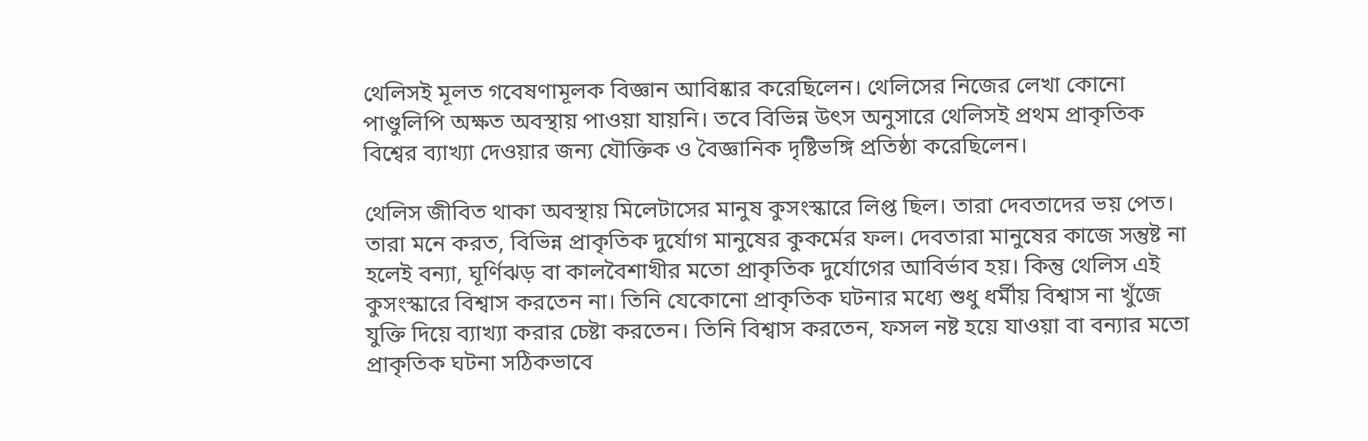থেলিসই মূলত গবেষণামূলক বিজ্ঞান আবিষ্কার করেছিলেন। থেলিসের নিজের লেখা কোনো পাণ্ডুলিপি অক্ষত অবস্থায় পাওয়া যায়নি। তবে বিভিন্ন উৎস অনুসারে থেলিসই প্রথম প্রাকৃতিক বিশ্বের ব্যাখ্যা দেওয়ার জন্য যৌক্তিক ও বৈজ্ঞানিক দৃষ্টিভঙ্গি প্রতিষ্ঠা করেছিলেন।

থেলিস জীবিত থাকা অবস্থায় মিলেটাসের মানুষ কুসংস্কারে লিপ্ত ছিল। তারা দেবতাদের ভয় পেত। তারা মনে করত, বিভিন্ন প্রাকৃতিক দুর্যোগ মানুষের কুকর্মের ফল। দেবতারা মানুষের কাজে সন্তুষ্ট না হলেই বন্যা, ঘূর্ণিঝড় বা কালবৈশাখীর মতো প্রাকৃতিক দুর্যোগের আবির্ভাব হয়। কিন্তু থেলিস এই কুসংস্কারে বিশ্বাস করতেন না। তিনি যেকোনো প্রাকৃতিক ঘটনার মধ্যে শুধু ধর্মীয় বিশ্বাস না খুঁজে যুক্তি দিয়ে ব্যাখ্যা করার চেষ্টা করতেন। তিনি বিশ্বাস করতেন, ফসল নষ্ট হয়ে যাওয়া বা বন্যার মতো প্রাকৃতিক ঘটনা সঠিকভাবে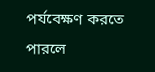পর্যবেক্ষণ করতে পারলে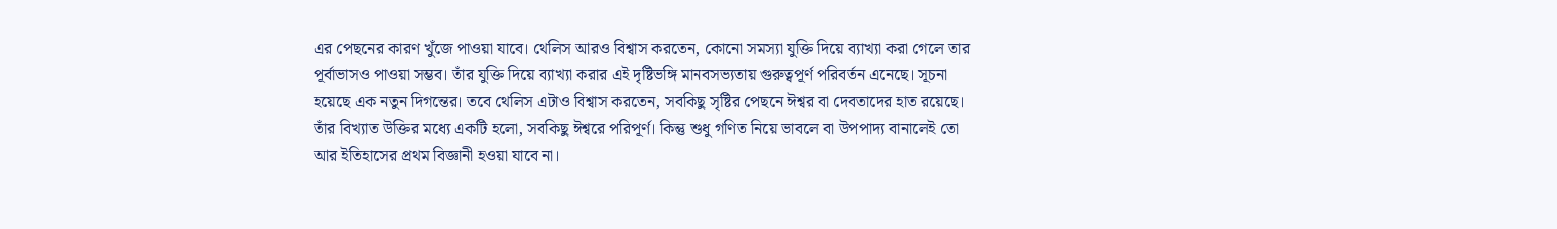এর পেছনের কারণ খুঁজে পাওয়া যাবে। থেলিস আরও বিশ্বাস করতেন, কোনো সমস্যা যুক্তি দিয়ে ব্যাখ্যা করা গেলে তার পূর্বাভাসও পাওয়া সম্ভব। তাঁর যুক্তি দিয়ে ব্যাখ্যা করার এই দৃষ্টিভঙ্গি মানবসভ্যতায় গুরুত্বপূর্ণ পরিবর্তন এনেছে। সূচনা হয়েছে এক নতুন দিগন্তের। তবে থেলিস এটাও বিশ্বাস করতেন, সবকিছু সৃষ্টির পেছনে ঈশ্বর বা দেবতাদের হাত রয়েছে। তাঁর বিখ্যাত উক্তির মধ্যে একটি হলো, সবকিছু ঈশ্বরে পরিপূর্ণ। কিন্তু শুধু গণিত নিয়ে ভাবলে বা উপপাদ্য বানালেই তো আর ইতিহাসের প্রথম বিজ্ঞানী হওয়া যাবে না।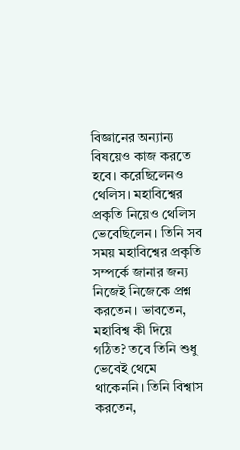বিজ্ঞানের অন্যান্য বিষয়েও কাজ করতে হবে। করেছিলেনও থেলিস। মহাবিশ্বের প্রকৃতি নিয়েও থেলিস ভেবেছিলেন। তিনি সব সময় মহাবিশ্বের প্রকৃতি সম্পর্কে জানার জন্য নিজেই নিজেকে প্রশ্ন করতেন। ভাবতেন, মহাবিশ্ব কী দিয়ে গঠিত? তবে তিনি শুধু ভেবেই থেমে থাকেননি। তিনি বিশ্বাস করতেন,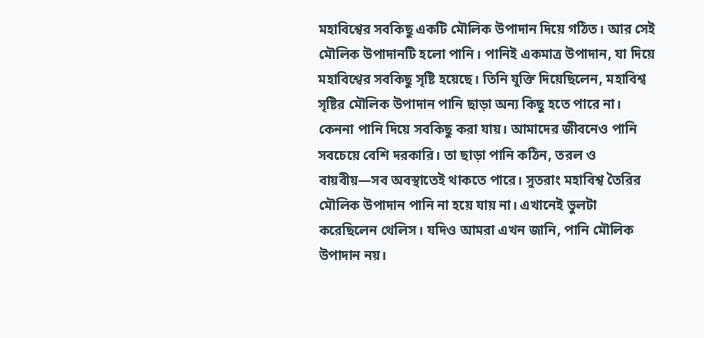মহাবিশ্বের সবকিছু একটি মৌলিক উপাদান দিয়ে গঠিত। আর সেই মৌলিক উপাদানটি হলো পানি। পানিই একমাত্র উপাদান, যা দিয়ে মহাবিশ্বের সবকিছু সৃষ্টি হয়েছে। তিনি যুক্তি দিয়েছিলেন, মহাবিশ্ব সৃষ্টির মৌলিক উপাদান পানি ছাড়া অন্য কিছু হতে পারে না। কেননা পানি দিয়ে সবকিছু করা যায়। আমাদের জীবনেও পানি সবচেয়ে বেশি দরকারি। তা ছাড়া পানি কঠিন, তরল ও বায়বীয়—সব অবস্থাতেই থাকতে পারে। সুতরাং মহাবিশ্ব তৈরির মৌলিক উপাদান পানি না হয়ে যায় না। এখানেই ভুলটা করেছিলেন থেলিস। যদিও আমরা এখন জানি, পানি মৌলিক উপাদান নয়।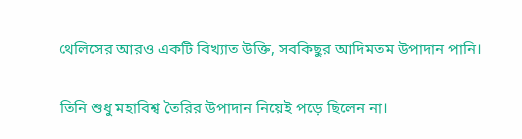থেলিসের আরও একটি বিখ্যাত উক্তি, সবকিছুর আদিমতম উপাদান পানি।

তিনি শুধু মহাবিশ্ব তৈরির উপাদান নিয়েই পড়ে ছিলেন না।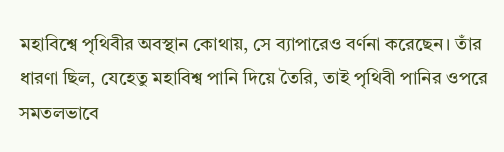মহাবিশ্বে পৃথিবীর অবস্থান কোথায়, সে ব্যাপারেও বর্ণনা করেছেন। তাঁর ধারণা ছিল, যেহেতু মহাবিশ্ব পানি দিয়ে তৈরি, তাই পৃথিবী পানির ওপরে সমতলভাবে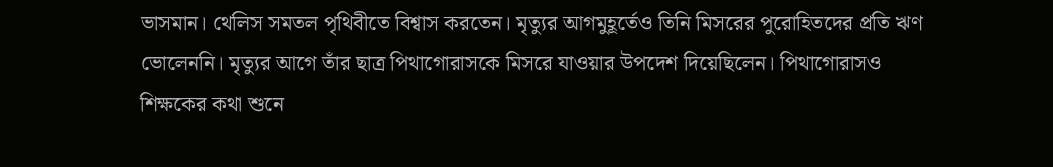ভাসমান। থেলিস সমতল পৃথিবীতে বিশ্বাস করতেন। মৃত্যুর আগমুহূর্তেও তিনি মিসরের পুরোহিতদের প্রতি ঋণ ভোলেননি। মৃত্যুর আগে তাঁর ছাত্র পিথাগোরাসকে মিসরে যাওয়ার উপদেশ দিয়েছিলেন। পিথাগোরাসও শিক্ষকের কথা শুনে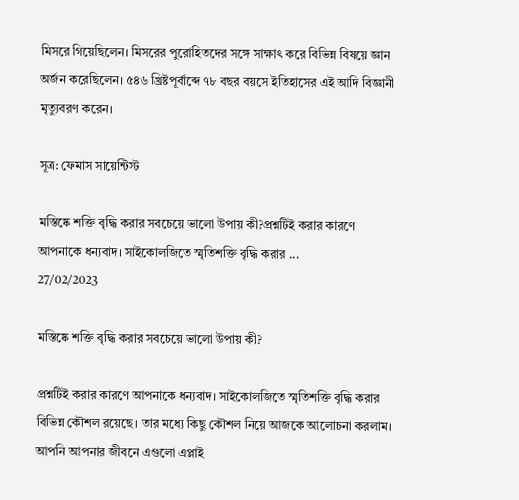মিসরে গিয়েছিলেন। মিসরের পুরোহিতদের সঙ্গে সাক্ষাৎ করে বিভিন্ন বিষয়ে জ্ঞান অর্জন করেছিলেন। ৫৪৬ খ্রিষ্টপূর্বাব্দে ৭৮ বছর বয়সে ইতিহাসের এই আদি বিজ্ঞানী মৃত্যুবরণ করেন।

সূত্র: ফেমাস সায়েন্টিস্ট

মস্তিষ্কে শক্তি বৃদ্ধি করার সবচেয়ে ভালো উপায় কী?প্রশ্নটিই করার কারণে আপনাকে ধন্যবাদ। সাইকোলজিতে স্মৃতিশক্তি বৃদ্ধি করার ...
27/02/2023

মস্তিষ্কে শক্তি বৃদ্ধি করার সবচেয়ে ভালো উপায় কী?

প্রশ্নটিই করার কারণে আপনাকে ধন্যবাদ। সাইকোলজিতে স্মৃতিশক্তি বৃদ্ধি করার বিভিন্ন কৌশল রয়েছে। তার মধ্যে কিছু কৌশল নিয়ে আজকে আলোচনা করলাম। আপনি আপনার জীবনে এগুলো এপ্লাই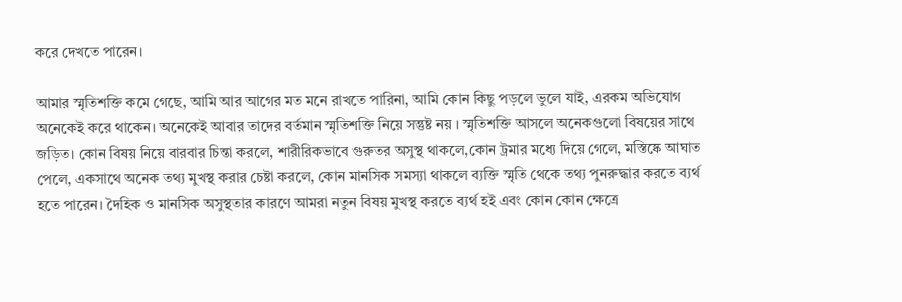করে দেখতে পারেন।

আমার স্মৃতিশক্তি কমে গেছে, আমি আর আগের মত মনে রাখতে পারিনা, আমি কোন কিছু পড়লে ভুলে যাই, এরকম অভিযোগ অনেকেই করে থাকেন। অনেকেই আবার তাদের বর্তমান স্মৃতিশক্তি নিয়ে সন্তুষ্ট নয় । স্মৃতিশক্তি আসলে অনেকগুলো বিষয়ের সাথে জড়িত। কোন বিষয় নিয়ে বারবার চিন্তা করলে, শারীরিকভাবে গুরুতর অসুস্থ থাকলে,কোন ট্রমার মধ্যে দিয়ে গেলে, মস্তিষ্কে আঘাত পেলে, একসাথে অনেক তথ্য মুখস্থ করার চেষ্টা করলে, কোন মানসিক সমস্যা থাকলে ব্যক্তি স্মৃতি থেকে তথ্য পুনরুদ্ধার করতে ব্যর্থ হতে পারেন। দৈহিক ও মানসিক অসুস্থতার কারণে আমরা নতুন বিষয় মুখস্থ করতে ব্যর্থ হই এবং কোন কোন ক্ষেত্রে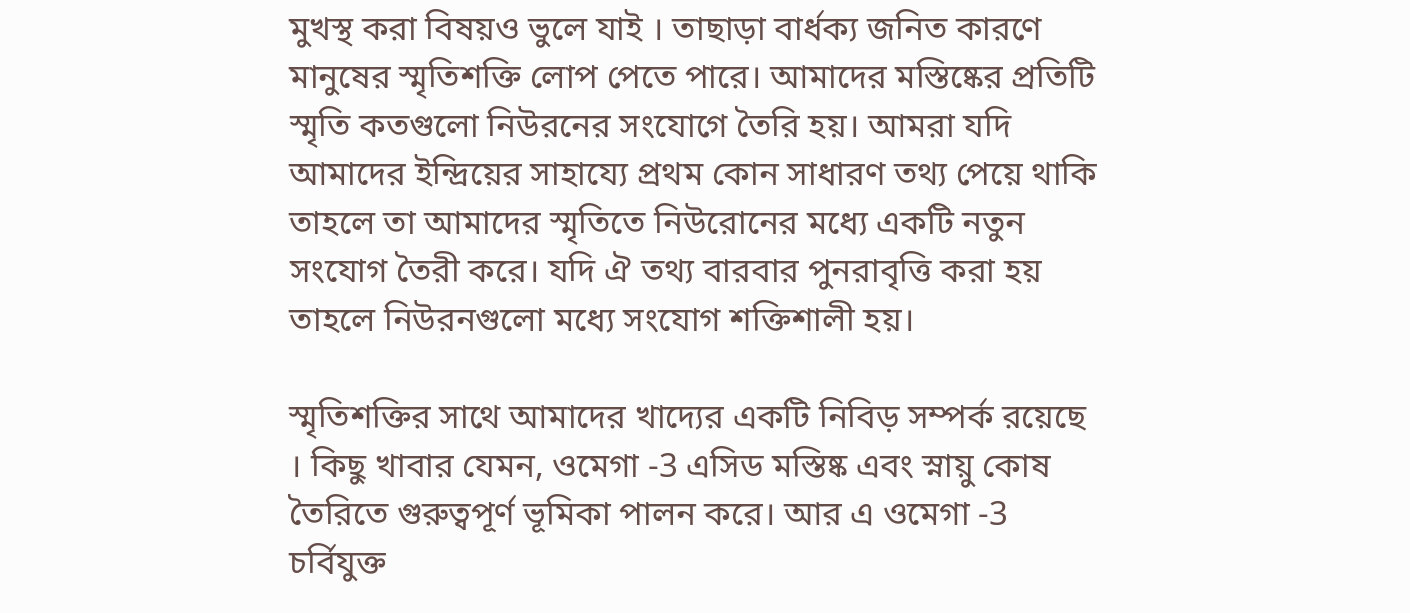মুখস্থ করা বিষয়ও ভুলে যাই । তাছাড়া বার্ধক্য জনিত কারণে মানুষের স্মৃতিশক্তি লোপ পেতে পারে। আমাদের মস্তিষ্কের প্রতিটি স্মৃতি কতগুলো নিউরনের সংযোগে তৈরি হয়। আমরা যদি আমাদের ইন্দ্রিয়ের সাহায্যে প্রথম কোন সাধারণ তথ্য পেয়ে থাকি তাহলে তা আমাদের স্মৃতিতে নিউরোনের মধ্যে একটি নতুন সংযোগ তৈরী করে। যদি ঐ তথ্য বারবার পুনরাবৃত্তি করা হয় তাহলে নিউরনগুলো মধ্যে সংযোগ শক্তিশালী হয়।

স্মৃতিশক্তির সাথে আমাদের খাদ্যের একটি নিবিড় সম্পর্ক রয়েছে । কিছু খাবার যেমন, ওমেগা -3 এসিড মস্তিষ্ক এবং স্নায়ু কোষ তৈরিতে গুরুত্বপূর্ণ ভূমিকা পালন করে। আর এ ওমেগা -3 চর্বিযুক্ত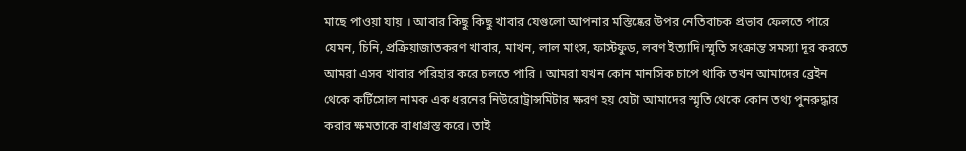মাছে পাওয়া যায় । আবার কিছু কিছু খাবার যেগুলো আপনার মস্তিষ্কের উপর নেতিবাচক প্রভাব ফেলতে পারে যেমন, চিনি, প্রক্রিয়াজাতকরণ খাবার, মাখন, লাল মাংস, ফাস্টফুড, লবণ ইত্যাদি।স্মৃতি সংক্রান্ত সমস্যা দূর করতে আমরা এসব খাবার পরিহার করে চলতে পারি । আমরা যখন কোন মানসিক চাপে থাকি তখন আমাদের ব্রেইন থেকে কর্টিসোল নামক এক ধরনের নিউরোট্রান্সমিটার ক্ষরণ হয় যেটা আমাদের স্মৃতি থেকে কোন তথ্য পুনরুদ্ধার করার ক্ষমতাকে বাধাগ্রস্ত করে। তাই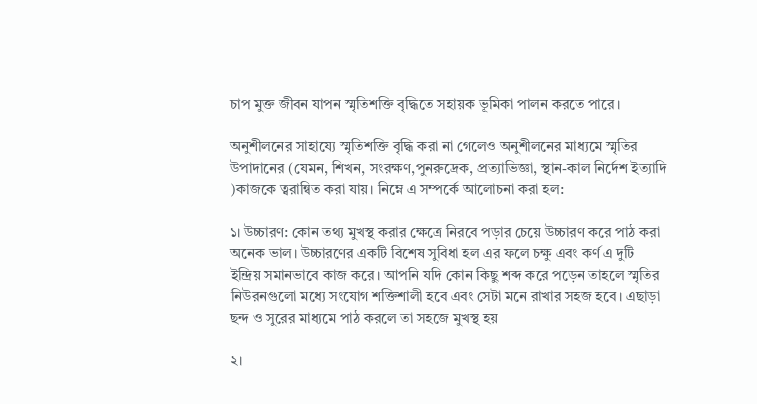চাপ মুক্ত জীবন যাপন স্মৃতিশক্তি বৃদ্ধিতে সহায়ক ভূমিকা পালন করতে পারে।

অনুশীলনের সাহায্যে স্মৃতিশক্তি বৃদ্ধি করা না গেলেও অনুশীলনের মাধ্যমে স্মৃতির উপাদানের (যেমন, শিখন, সংরক্ষণ,পুনরুদ্রেক, প্রত্যাভিজ্ঞা, স্থান-কাল নির্দেশ ইত্যাদি )কাজকে ত্বরান্বিত করা যায়। নিম্নে এ সম্পর্কে আলোচনা করা হল:

১। উচ্চারণ: কোন তথ্য মুখস্থ করার ক্ষেত্রে নিরবে পড়ার চেয়ে উচ্চারণ করে পাঠ করা অনেক ভাল। উচ্চারণের একটি বিশেষ সুবিধা হল এর ফলে চক্ষু এবং কর্ণ এ দুটি ইন্দ্রিয় সমানভাবে কাজ করে। আপনি যদি কোন কিছু শব্দ করে পড়েন তাহলে স্মৃতির নিউরনগুলো মধ্যে সংযোগ শক্তিশালী হবে এবং সেটা মনে রাখার সহজ হবে। এছাড়া ছন্দ ও সুরের মাধ্যমে পাঠ করলে তা সহজে মুখস্থ হয়

২।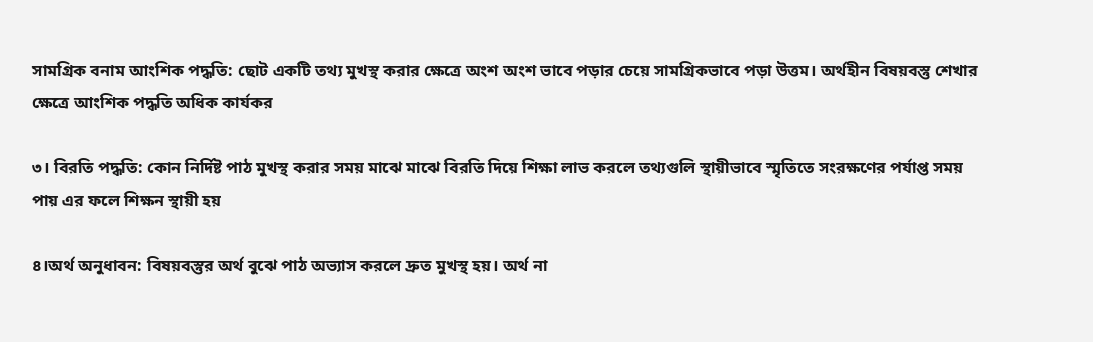সামগ্রিক বনাম আংশিক পদ্ধতি: ছোট একটি তথ্য মুখস্থ করার ক্ষেত্রে অংশ অংশ ভাবে পড়ার চেয়ে সামগ্রিকভাবে পড়া উত্তম। অর্থহীন বিষয়বস্তু শেখার ক্ষেত্রে আংশিক পদ্ধতি অধিক কার্যকর

৩। বিরতি পদ্ধতি: কোন নির্দিষ্ট পাঠ মুখস্থ করার সময় মাঝে মাঝে বিরতি দিয়ে শিক্ষা লাভ করলে তথ্যগুলি স্থায়ীভাবে স্মৃতিতে সংরক্ষণের পর্যাপ্ত সময় পায় এর ফলে শিক্ষন স্থায়ী হয়

৪।অর্থ অনুধাবন: বিষয়বস্তুর অর্থ বুঝে পাঠ অভ্যাস করলে দ্রুত মুখস্থ হয়। অর্থ না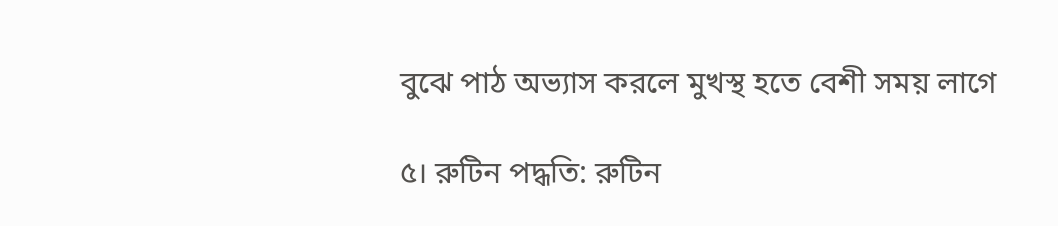বুঝে পাঠ অভ্যাস করলে মুখস্থ হতে বেশী সময় লাগে

৫। রুটিন পদ্ধতি: রুটিন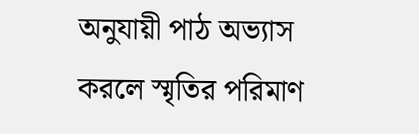অনুযায়ী পাঠ অভ্যাস করলে স্মৃতির পরিমাণ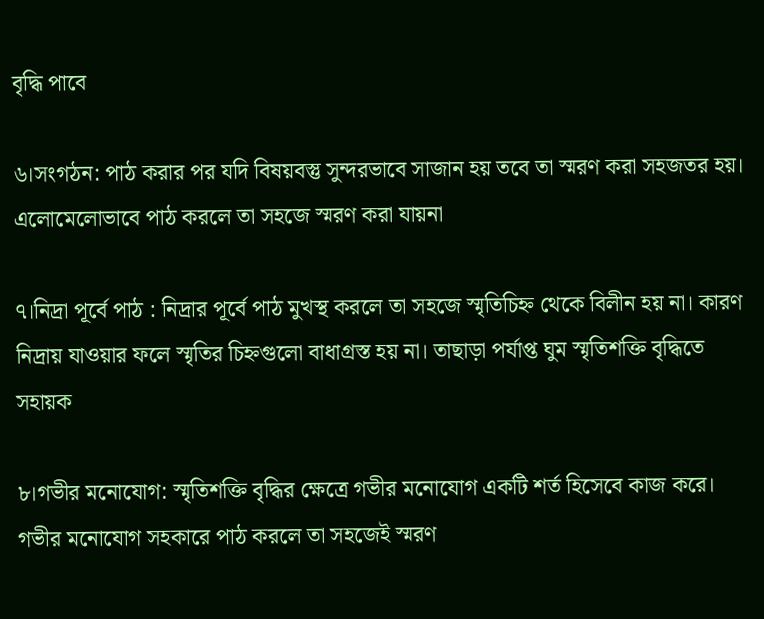বৃদ্ধি পাবে

৬।সংগঠন: পাঠ করার পর যদি বিষয়বস্তু সুন্দরভাবে সাজান হয় তবে তা স্মরণ করা সহজতর হয়। এলোমেলোভাবে পাঠ করলে তা সহজে স্মরণ করা যায়না

৭।নিদ্রা পূর্বে পাঠ : নিদ্রার পূর্বে পাঠ মুখস্থ করলে তা সহজে স্মৃতিচিহ্ন থেকে বিলীন হয় না। কারণ নিদ্রায় যাওয়ার ফলে স্মৃতির চিহ্নগুলো বাধাগ্রস্ত হয় না। তাছাড়া পর্যাপ্ত ঘুম স্মৃতিশক্তি বৃদ্ধিতে সহায়ক

৮।গভীর মনোযোগ: স্মৃতিশক্তি বৃদ্ধির ক্ষেত্রে গভীর মনোযোগ একটি শর্ত হিসেবে কাজ করে। গভীর মনোযোগ সহকারে পাঠ করলে তা সহজেই স্মরণ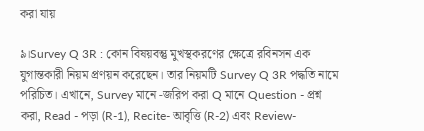করা যায়

৯।Survey Q 3R : কোন বিষয়বন্তু মুখস্থকরণের ক্ষেত্রে রবিনসন এক যুগান্তকারী নিয়ম প্রণয়ন করেছেন। তার নিয়মটি Survey Q 3R পদ্ধতি নামে পরিচিত। এখানে, Survey মানে -জরিপ করা Q মানে Question - প্রশ্ন করা, Read - পড়া (R-1), Recite- আবৃত্তি (R-2) এবং Review-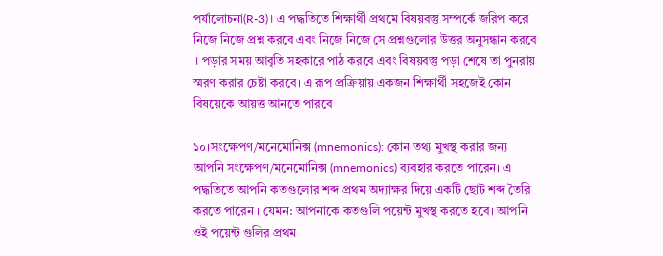পর্যালোচনা(R-3)। এ পদ্ধতিতে শিক্ষার্থী প্রথমে বিষয়বস্তু সম্পর্কে জরিপ করে নিজে নিজে প্রশ্ন করবে এবং নিজে নিজে সে প্রশ্নগুলোর উত্তর অনুসন্ধান করবে । পড়ার সময় আবৃতি সহকারে পাঠ করবে এবং বিষয়বস্তু পড়া শেষে তা পুনরায় স্মরণ করার চেষ্টা করবে। এ রূপ প্রক্রিয়ায় একজন শিক্ষার্থী সহজেই কোন বিষয়েকে আয়ত্ত আনতে পারবে

১০।সংক্ষেপণ/মনেমোনিক্স (mnemonics): কোন তথ্য মুখস্থ করার জন্য আপনি সংক্ষেপণ/মনেমোনিক্স (mnemonics) ব্যবহার করতে পারেন। এ পদ্ধতিতে আপনি কতগুলোর শব্দ প্রথম অদ্যাক্ষর দিয়ে একটি ছোট শব্দ তৈরি করতে পারেন । যেমন: আপনাকে কতগুলি পয়েন্ট মুখস্থ করতে হবে। আপনি ওই পয়েন্ট গুলির প্রথম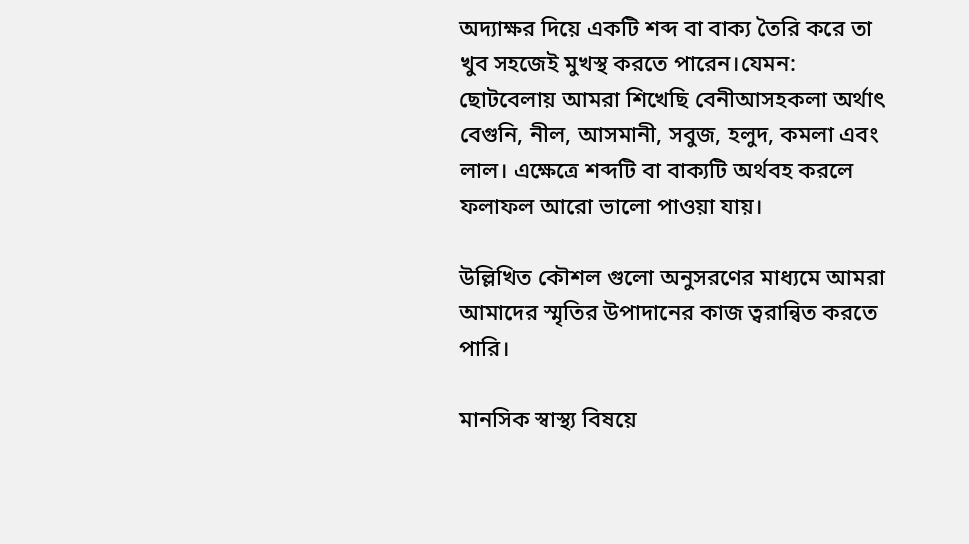অদ্যাক্ষর দিয়ে একটি শব্দ বা বাক্য তৈরি করে তা খুব সহজেই মুখস্থ করতে পারেন।যেমন: ছোটবেলায় আমরা শিখেছি বেনীআসহকলা অর্থাৎ বেগুনি, নীল, আসমানী, সবুজ, হলুদ, কমলা এবং লাল। এক্ষেত্রে শব্দটি বা বাক্যটি অর্থবহ করলে ফলাফল আরো ভালো পাওয়া যায়।

উল্লিখিত কৌশল গুলো অনুসরণের মাধ্যমে আমরা আমাদের স্মৃতির উপাদানের কাজ ত্বরান্বিত করতে পারি।

মানসিক স্বাস্থ্য বিষয়ে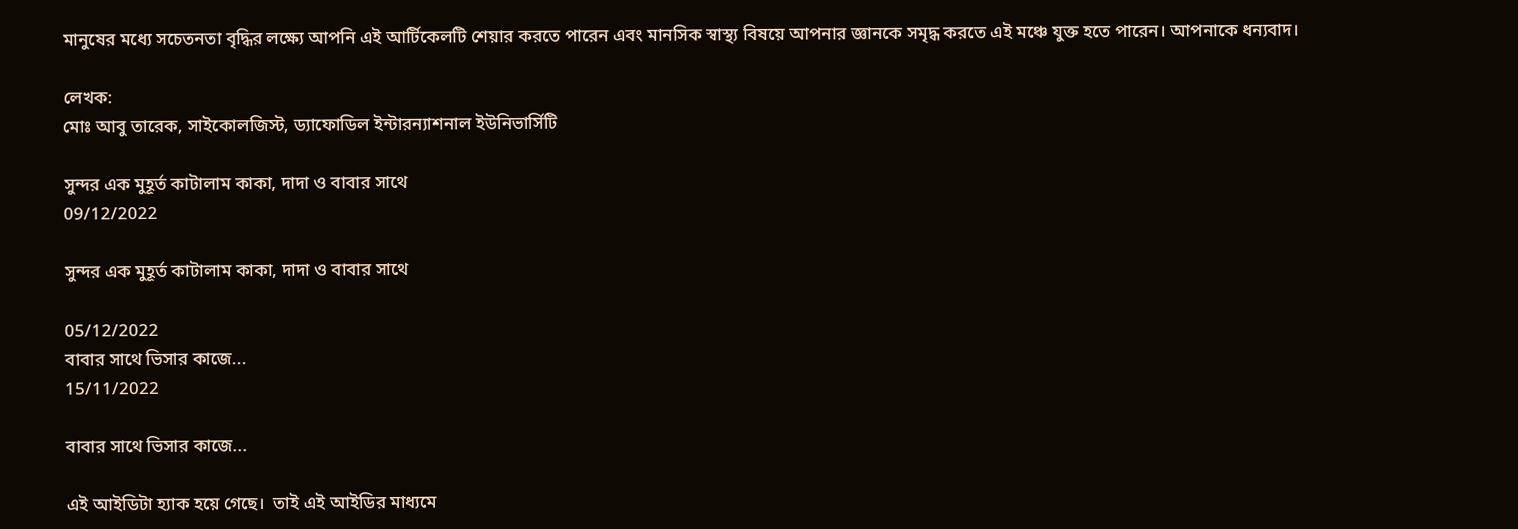মানুষের মধ্যে সচেতনতা বৃদ্ধির লক্ষ্যে আপনি এই আর্টিকেলটি শেয়ার করতে পারেন এবং মানসিক স্বাস্থ্য বিষয়ে আপনার জ্ঞানকে সমৃদ্ধ করতে এই মঞ্চে যুক্ত হতে পারেন। আপনাকে ধন্যবাদ।

লেখক:
মোঃ আবু তারেক, সাইকোলজিস্ট, ড্যাফোডিল ইন্টারন্যাশনাল ইউনিভার্সিটি

সুন্দর এক মুহূর্ত কাটালাম কাকা, দাদা ও বাবার সাথে
09/12/2022

সুন্দর এক মুহূর্ত কাটালাম কাকা, দাদা ও বাবার সাথে

05/12/2022
বাবার সাথে ভিসার কাজে...
15/11/2022

বাবার সাথে ভিসার কাজে...

এই আইডিটা হ্যাক হয়ে গেছে।  তাই এই আইডির মাধ্যমে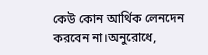কেউ কোন আর্থিক লেনদেন করবেন না।অনুরোধে,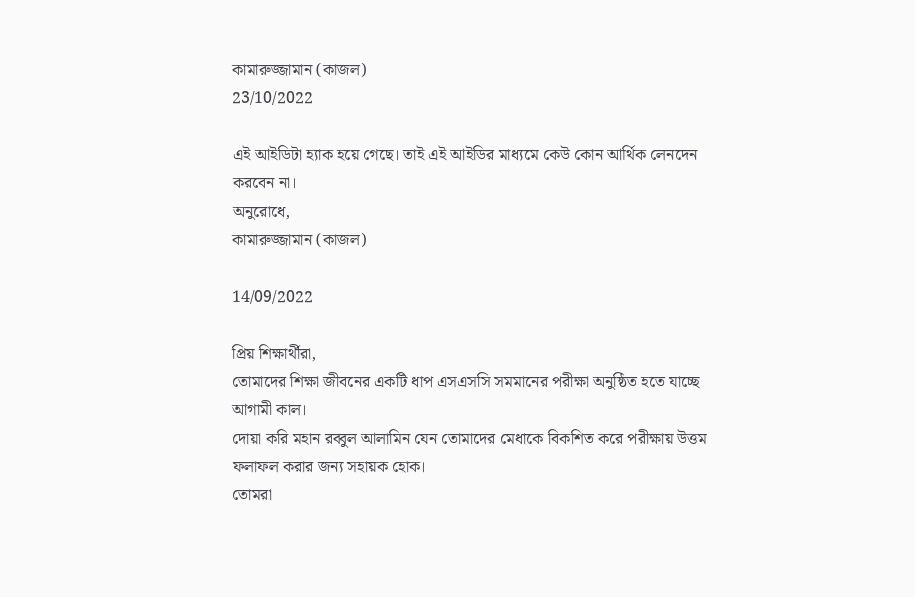কামারুজ্জামান (কাজল)
23/10/2022

এই আইডিটা হ্যাক হয়ে গেছে। তাই এই আইডির মাধ্যমে কেউ কোন আর্থিক লেনদেন করবেন না।
অনুরোধে,
কামারুজ্জামান (কাজল)

14/09/2022

প্রিয় শিক্ষার্থীরা,
তোমাদের শিক্ষা জীবনের একটি ধাপ এসএসসি সমমানের পরীক্ষা অনুষ্ঠিত হতে যাচ্ছে আগামী কাল।
দোয়া করি মহান রব্বুল আলামিন যেন তোমাদের মেধাকে বিকশিত করে পরীক্ষায় উত্তম ফলাফল করার জন্য সহায়ক হোক।
তোমরা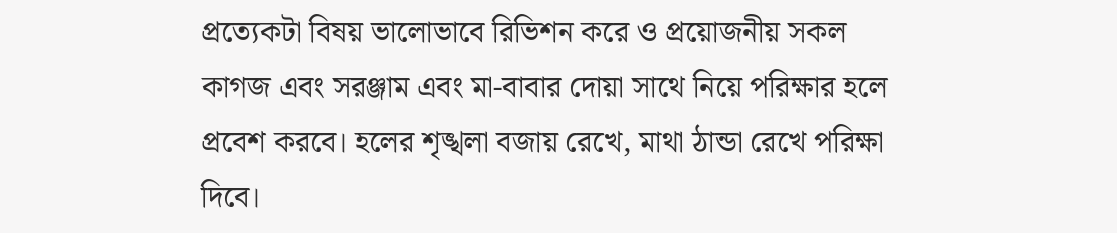প্রত্যেকটা বিষয় ভালোভাবে রিভিশন করে ও প্রয়োজনীয় সকল কাগজ এবং সরঞ্জাম এবং মা-বাবার দোয়া সাথে নিয়ে পরিক্ষার হলে প্রবেশ করবে। হলের শৃঙ্খলা বজায় রেখে, মাথা ঠান্ডা রেখে পরিক্ষা দিবে।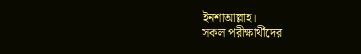ইনশাআল্লাহ।
সকল পরীক্ষার্থীদের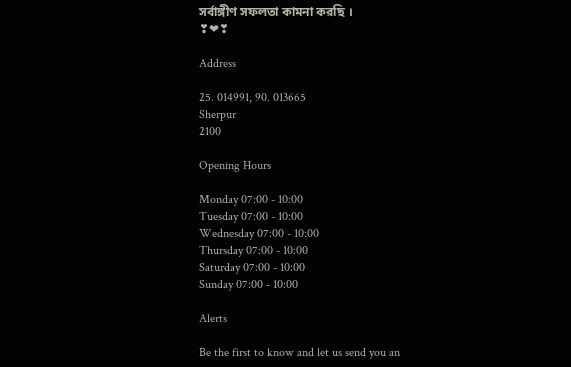সর্বাঙ্গীণ সফলতা কামনা করছি ।
❣❤❣

Address

25. 014991, 90. 013665
Sherpur
2100

Opening Hours

Monday 07:00 - 10:00
Tuesday 07:00 - 10:00
Wednesday 07:00 - 10:00
Thursday 07:00 - 10:00
Saturday 07:00 - 10:00
Sunday 07:00 - 10:00

Alerts

Be the first to know and let us send you an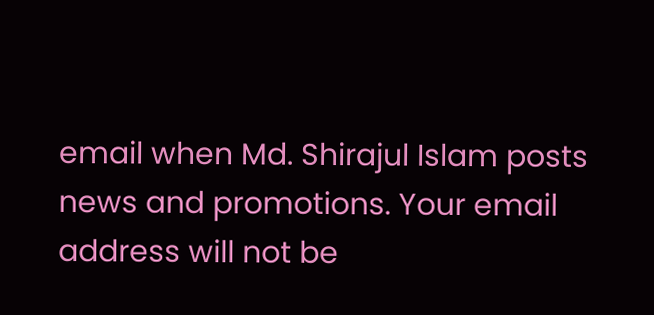email when Md. Shirajul Islam posts news and promotions. Your email address will not be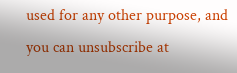used for any other purpose, and you can unsubscribe at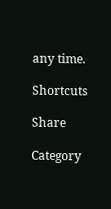any time.

Shortcuts

Share

Category